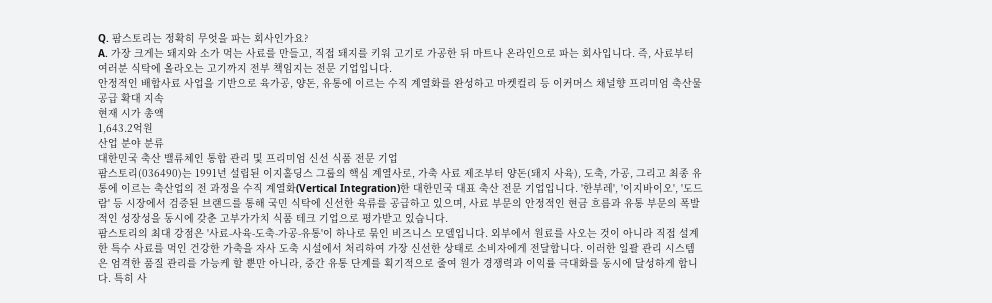Q. 팜스토리는 정확히 무엇을 파는 회사인가요?
A. 가장 크게는 돼지와 소가 먹는 사료를 만들고, 직접 돼지를 키워 고기로 가공한 뒤 마트나 온라인으로 파는 회사입니다. 즉, 사료부터 여러분 식탁에 올라오는 고기까지 전부 책임지는 전문 기업입니다.
안정적인 배합사료 사업을 기반으로 육가공, 양돈, 유통에 이르는 수직 계열화를 완성하고 마켓컬리 등 이커머스 채널향 프리미엄 축산물 공급 확대 지속
현재 시가 총액
1,643.2억원
산업 분야 분류
대한민국 축산 밸류체인 통합 관리 및 프리미엄 신선 식품 전문 기업
팜스토리(036490)는 1991년 설립된 이지홀딩스 그룹의 핵심 계열사로, 가축 사료 제조부터 양돈(돼지 사육), 도축, 가공, 그리고 최종 유통에 이르는 축산업의 전 과정을 수직 계열화(Vertical Integration)한 대한민국 대표 축산 전문 기업입니다. '한부레', '이지바이오', '도드람' 등 시장에서 검증된 브랜드를 통해 국민 식탁에 신선한 육류를 공급하고 있으며, 사료 부문의 안정적인 현금 흐름과 유통 부문의 폭발적인 성장성을 동시에 갖춘 고부가가치 식품 테크 기업으로 평가받고 있습니다.
팜스토리의 최대 강점은 '사료-사육-도축-가공-유통'이 하나로 묶인 비즈니스 모델입니다. 외부에서 원료를 사오는 것이 아니라 직접 설계한 특수 사료를 먹인 건강한 가축을 자사 도축 시설에서 처리하여 가장 신선한 상태로 소비자에게 전달합니다. 이러한 일괄 관리 시스템은 엄격한 품질 관리를 가능케 할 뿐만 아니라, 중간 유통 단계를 획기적으로 줄여 원가 경쟁력과 이익률 극대화를 동시에 달성하게 합니다. 특히 사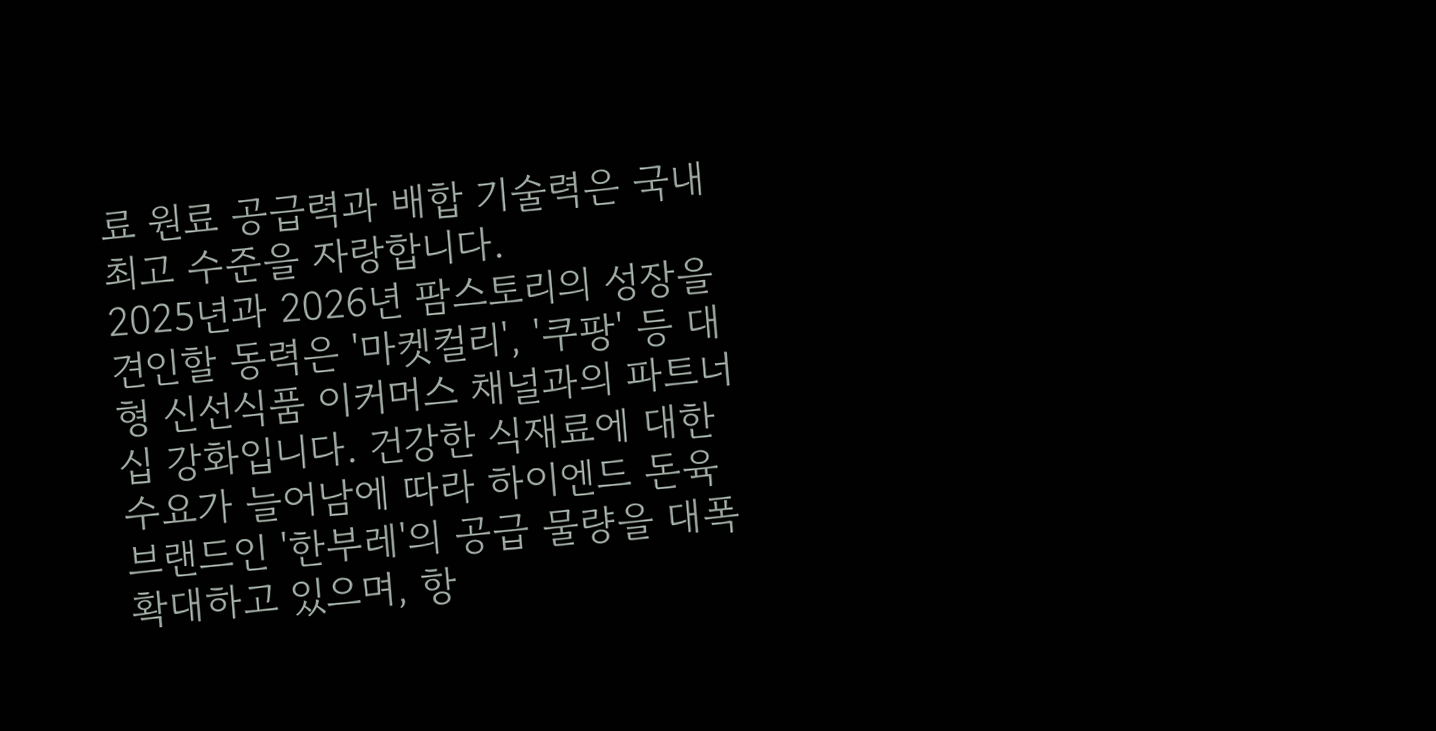료 원료 공급력과 배합 기술력은 국내 최고 수준을 자랑합니다.
2025년과 2026년 팜스토리의 성장을 견인할 동력은 '마켓컬리', '쿠팡' 등 대형 신선식품 이커머스 채널과의 파트너십 강화입니다. 건강한 식재료에 대한 수요가 늘어남에 따라 하이엔드 돈육 브랜드인 '한부레'의 공급 물량을 대폭 확대하고 있으며, 항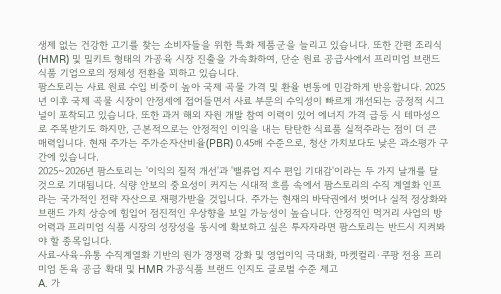생제 없는 건강한 고기를 찾는 소비자들을 위한 특화 제품군을 늘리고 있습니다. 또한 간편 조리식(HMR) 및 밀키트 형태의 가공육 시장 진출을 가속화하여, 단순 원료 공급사에서 프리미엄 브랜드 식품 기업으로의 정체성 전환을 꾀하고 있습니다.
팜스토리는 사료 원료 수입 비중이 높아 국제 곡물 가격 및 환율 변동에 민감하게 반응합니다. 2025년 이후 국제 곡물 시장이 안정세에 접어들면서 사료 부문의 수익성이 빠르게 개선되는 긍정적 시그널이 포착되고 있습니다. 또한 과거 해외 자원 개발 참여 이력이 있어 에너지 가격 급등 시 테마성으로 주목받기도 하지만, 근본적으로는 안정적인 이익을 내는 탄탄한 식료품 실적주라는 점이 더 큰 매력입니다. 현재 주가는 주가순자산비율(PBR) 0.45배 수준으로, 청산 가치보다도 낮은 과소평가 구간에 있습니다.
2025~2026년 팜스토리는 '이익의 질적 개선'과 '밸류업 지수 편입 기대감'이라는 두 가지 날개를 달 것으로 기대됩니다. 식량 안보의 중요성이 커지는 시대적 흐름 속에서 팜스토리의 수직 계열화 인프라는 국가적인 전략 자산으로 재평가받을 것입니다. 주가는 현재의 바닥권에서 벗어나 실적 정상화와 브랜드 가치 상승에 힘입어 점진적인 우상향을 보일 가능성이 높습니다. 안정적인 먹거리 사업의 방어력과 프리미엄 식품 시장의 성장성을 동시에 확보하고 싶은 투자자라면 팜스토리는 반드시 지켜봐야 할 종목입니다.
사료-사육-유통 수직계열화 기반의 원가 경쟁력 강화 및 영업이익 극대화, 마켓컬리·쿠팡 전용 프리미엄 돈육 공급 확대 및 HMR 가공식품 브랜드 인지도 글로벌 수준 제고
A. 가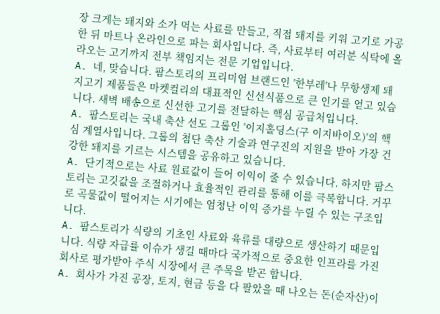장 크게는 돼지와 소가 먹는 사료를 만들고, 직접 돼지를 키워 고기로 가공한 뒤 마트나 온라인으로 파는 회사입니다. 즉, 사료부터 여러분 식탁에 올라오는 고기까지 전부 책임지는 전문 기업입니다.
A. 네, 맞습니다. 팜스토리의 프리미엄 브랜드인 '한부레'나 무항생제 돼지고기 제품들은 마켓컬리의 대표적인 신선식품으로 큰 인기를 얻고 있습니다. 새벽 배송으로 신선한 고기를 전달하는 핵심 공급처입니다.
A. 팜스토리는 국내 축산 선도 그룹인 '이지홀딩스(구 이지바이오)'의 핵심 계열사입니다. 그룹의 첨단 축산 기술과 연구진의 지원을 받아 가장 건강한 돼지를 기르는 시스템을 공유하고 있습니다.
A. 단기적으로는 사료 원료값이 들어 이익이 줄 수 있습니다. 하지만 팜스토리는 고깃값을 조절하거나 효율적인 관리를 통해 이를 극복합니다. 거꾸로 곡물값이 떨어지는 시기에는 엄청난 이익 증가를 누릴 수 있는 구조입니다.
A. 팜스토리가 식량의 기초인 사료와 육류를 대량으로 생산하기 때문입니다. 식량 자급률 이슈가 생길 때마다 국가적으로 중요한 인프라를 가진 회사로 평가받아 주식 시장에서 큰 주목을 받곤 합니다.
A. 회사가 가진 공장, 토지, 현금 등을 다 팔았을 때 나오는 돈(순자산)이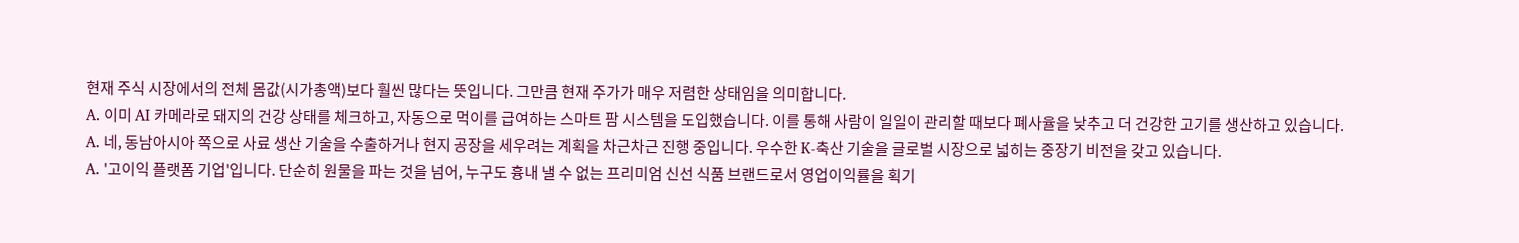현재 주식 시장에서의 전체 몸값(시가총액)보다 훨씬 많다는 뜻입니다. 그만큼 현재 주가가 매우 저렴한 상태임을 의미합니다.
A. 이미 AI 카메라로 돼지의 건강 상태를 체크하고, 자동으로 먹이를 급여하는 스마트 팜 시스템을 도입했습니다. 이를 통해 사람이 일일이 관리할 때보다 폐사율을 낮추고 더 건강한 고기를 생산하고 있습니다.
A. 네, 동남아시아 쪽으로 사료 생산 기술을 수출하거나 현지 공장을 세우려는 계획을 차근차근 진행 중입니다. 우수한 K-축산 기술을 글로벌 시장으로 넓히는 중장기 비전을 갖고 있습니다.
A. '고이익 플랫폼 기업'입니다. 단순히 원물을 파는 것을 넘어, 누구도 흉내 낼 수 없는 프리미엄 신선 식품 브랜드로서 영업이익률을 획기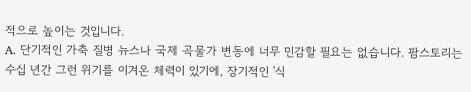적으로 높이는 것입니다.
A. 단기적인 가축 질병 뉴스나 국제 곡물가 변동에 너무 민감할 필요는 없습니다. 팜스토리는 수십 년간 그런 위기를 이겨온 체력이 있기에, 장기적인 '식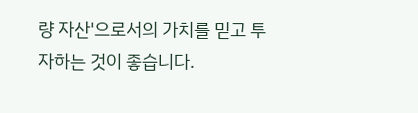량 자산'으로서의 가치를 믿고 투자하는 것이 좋습니다.